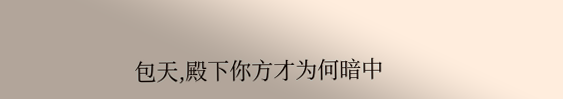包天,殿下你方才为何暗中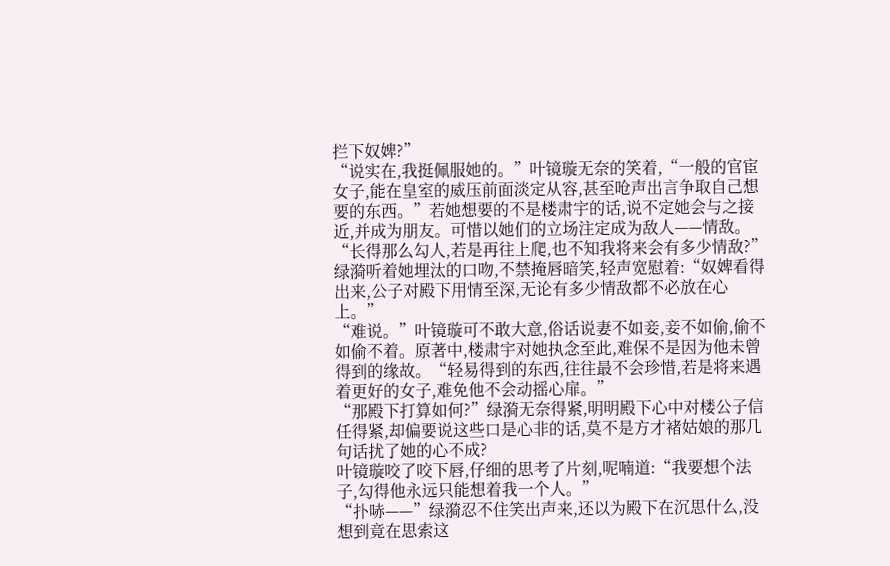拦下奴婢?”
“说实在,我挺佩服她的。”叶镜璇无奈的笑着,“一般的官宦女子,能在皇室的威压前面淡定从容,甚至呛声出言争取自己想要的东西。”若她想要的不是楼肃宇的话,说不定她会与之接近,并成为朋友。可惜以她们的立场注定成为敌人——情敌。“长得那么勾人,若是再往上爬,也不知我将来会有多少情敌?”
绿漪听着她埋汰的口吻,不禁掩唇暗笑,轻声宽慰着:“奴婢看得出来,公子对殿下用情至深,无论有多少情敌都不必放在心上。”
“难说。”叶镜璇可不敢大意,俗话说妻不如妾,妾不如偷,偷不如偷不着。原著中,楼肃宇对她执念至此,难保不是因为他未曾得到的缘故。“轻易得到的东西,往往最不会珍惜,若是将来遇着更好的女子,难免他不会动摇心扉。”
“那殿下打算如何?”绿漪无奈得紧,明明殿下心中对楼公子信任得紧,却偏要说这些口是心非的话,莫不是方才褚姑娘的那几句话扰了她的心不成?
叶镜璇咬了咬下唇,仔细的思考了片刻,呢喃道:“我要想个法子,勾得他永远只能想着我一个人。”
“扑哧——”绿漪忍不住笑出声来,还以为殿下在沉思什么,没想到竟在思索这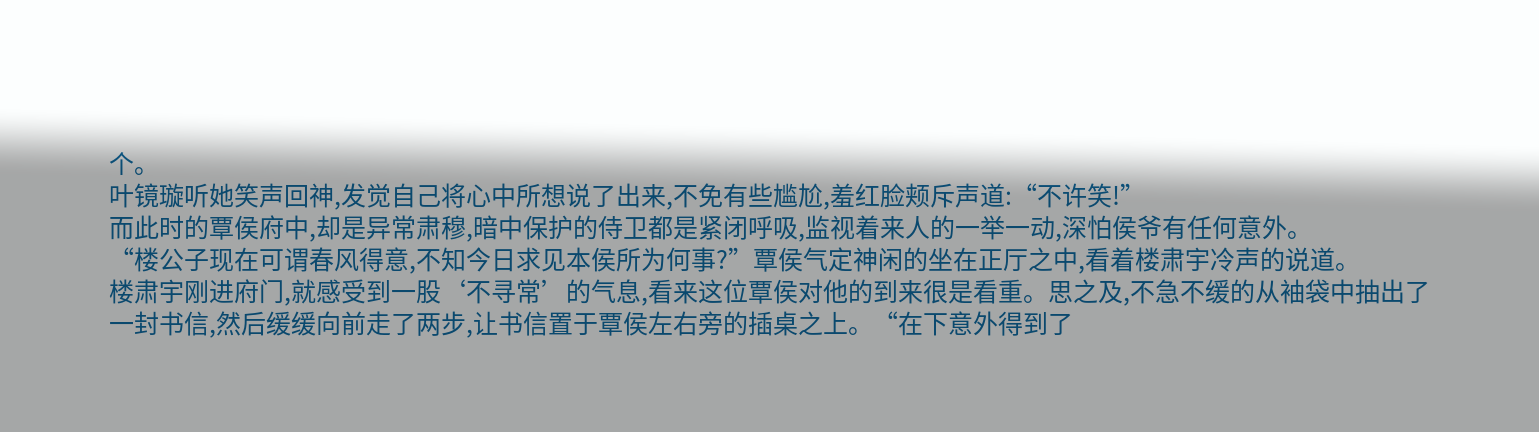个。
叶镜璇听她笑声回神,发觉自己将心中所想说了出来,不免有些尴尬,羞红脸颊斥声道:“不许笑!”
而此时的覃侯府中,却是异常肃穆,暗中保护的侍卫都是紧闭呼吸,监视着来人的一举一动,深怕侯爷有任何意外。
“楼公子现在可谓春风得意,不知今日求见本侯所为何事?”覃侯气定神闲的坐在正厅之中,看着楼肃宇冷声的说道。
楼肃宇刚进府门,就感受到一股‘不寻常’的气息,看来这位覃侯对他的到来很是看重。思之及,不急不缓的从袖袋中抽出了一封书信,然后缓缓向前走了两步,让书信置于覃侯左右旁的插桌之上。“在下意外得到了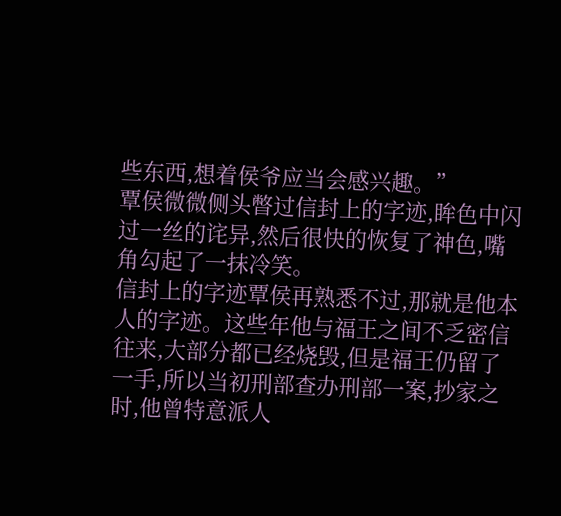些东西,想着侯爷应当会感兴趣。”
覃侯微微侧头暼过信封上的字迹,眸色中闪过一丝的诧异,然后很快的恢复了神色,嘴角勾起了一抹冷笑。
信封上的字迹覃侯再熟悉不过,那就是他本人的字迹。这些年他与福王之间不乏密信往来,大部分都已经烧毁,但是福王仍留了一手,所以当初刑部查办刑部一案,抄家之时,他曾特意派人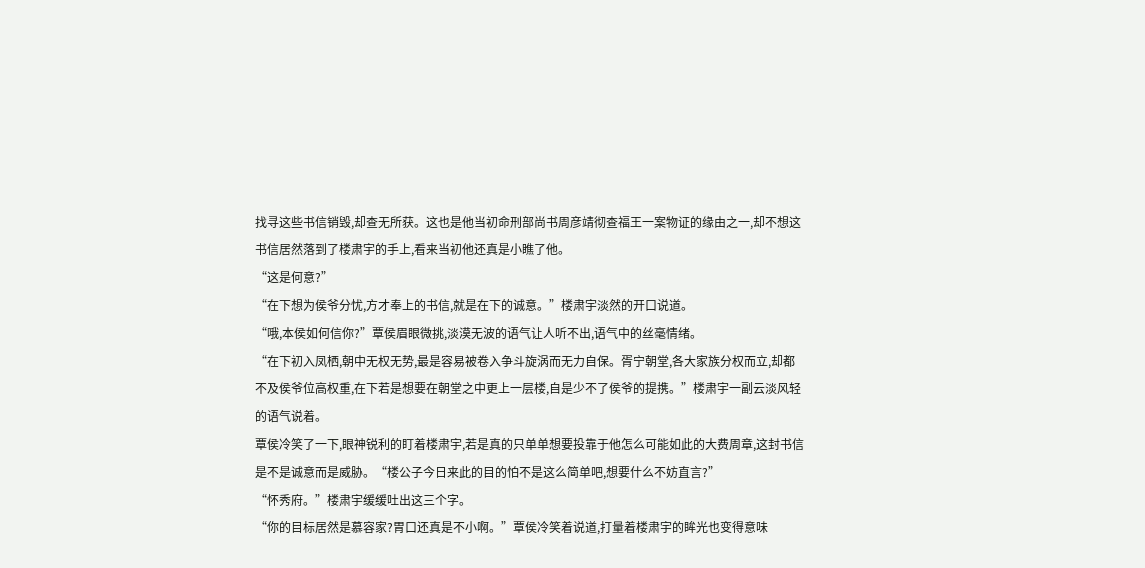找寻这些书信销毁,却查无所获。这也是他当初命刑部尚书周彦靖彻查福王一案物证的缘由之一,却不想这书信居然落到了楼肃宇的手上,看来当初他还真是小瞧了他。
“这是何意?”
“在下想为侯爷分忧,方才奉上的书信,就是在下的诚意。”楼肃宇淡然的开口说道。
“哦,本侯如何信你?”覃侯眉眼微挑,淡漠无波的语气让人听不出,语气中的丝毫情绪。
“在下初入凤栖,朝中无权无势,最是容易被卷入争斗旋涡而无力自保。胥宁朝堂,各大家族分权而立,却都不及侯爷位高权重,在下若是想要在朝堂之中更上一层楼,自是少不了侯爷的提携。”楼肃宇一副云淡风轻的语气说着。
覃侯冷笑了一下,眼神锐利的盯着楼肃宇,若是真的只单单想要投靠于他怎么可能如此的大费周章,这封书信是不是诚意而是威胁。“楼公子今日来此的目的怕不是这么简单吧,想要什么不妨直言?”
“怀秀府。”楼肃宇缓缓吐出这三个字。
“你的目标居然是慕容家?胃口还真是不小啊。”覃侯冷笑着说道,打量着楼肃宇的眸光也变得意味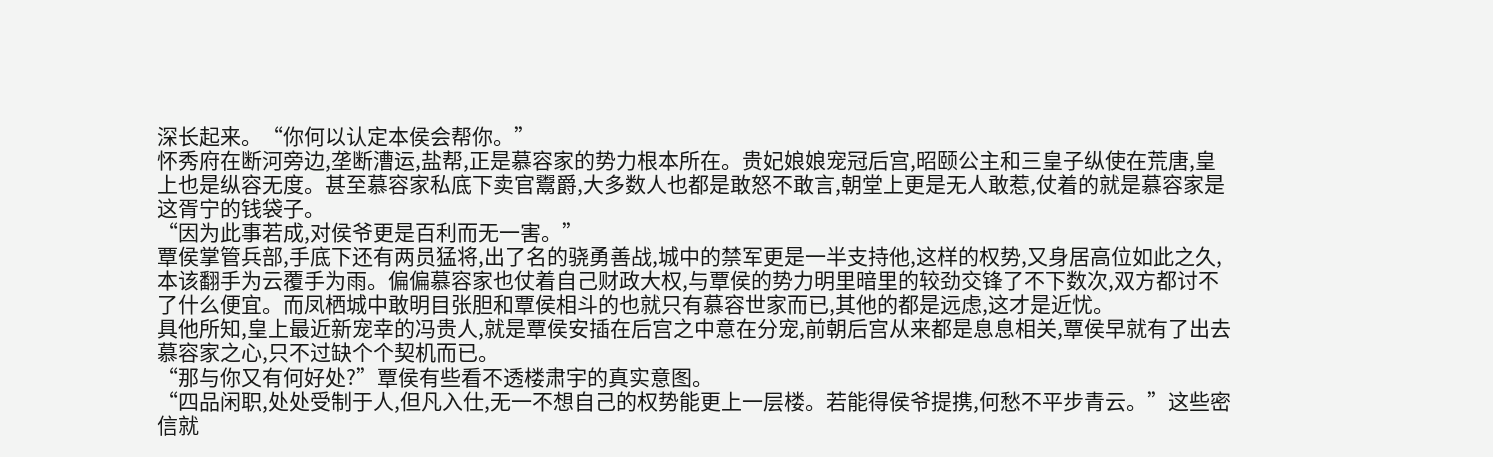深长起来。“你何以认定本侯会帮你。”
怀秀府在断河旁边,垄断漕运,盐帮,正是慕容家的势力根本所在。贵妃娘娘宠冠后宫,昭颐公主和三皇子纵使在荒唐,皇上也是纵容无度。甚至慕容家私底下卖官鬻爵,大多数人也都是敢怒不敢言,朝堂上更是无人敢惹,仗着的就是慕容家是这胥宁的钱袋子。
“因为此事若成,对侯爷更是百利而无一害。”
覃侯掌管兵部,手底下还有两员猛将,出了名的骁勇善战,城中的禁军更是一半支持他,这样的权势,又身居高位如此之久,本该翻手为云覆手为雨。偏偏慕容家也仗着自己财政大权,与覃侯的势力明里暗里的较劲交锋了不下数次,双方都讨不了什么便宜。而凤栖城中敢明目张胆和覃侯相斗的也就只有慕容世家而已,其他的都是远虑,这才是近忧。
具他所知,皇上最近新宠幸的冯贵人,就是覃侯安插在后宫之中意在分宠,前朝后宫从来都是息息相关,覃侯早就有了出去慕容家之心,只不过缺个个契机而已。
“那与你又有何好处?”覃侯有些看不透楼肃宇的真实意图。
“四品闲职,处处受制于人,但凡入仕,无一不想自己的权势能更上一层楼。若能得侯爷提携,何愁不平步青云。”这些密信就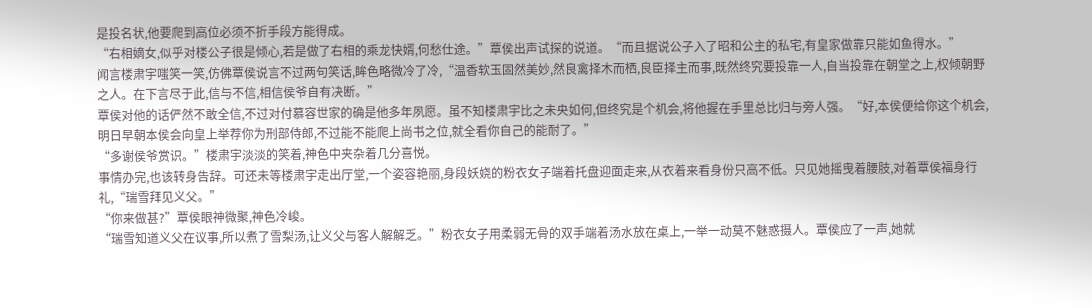是投名状,他要爬到高位必须不折手段方能得成。
“右相嫡女,似乎对楼公子很是倾心,若是做了右相的乘龙快婿,何愁仕途。”覃侯出声试探的说道。“而且据说公子入了昭和公主的私宅,有皇家做靠只能如鱼得水。”
闻言楼肃宇嗤笑一笑,仿佛覃侯说言不过两句笑话,眸色略微冷了冷,“温香软玉固然美妙,然良禽择木而栖,良臣择主而事,既然终究要投靠一人,自当投靠在朝堂之上,权倾朝野之人。在下言尽于此,信与不信,相信侯爷自有决断。”
覃侯对他的话俨然不敢全信,不过对付慕容世家的确是他多年夙愿。虽不知楼肃宇比之未央如何,但终究是个机会,将他握在手里总比归与旁人强。“好,本侯便给你这个机会,明日早朝本侯会向皇上举荐你为刑部侍郎,不过能不能爬上尚书之位,就全看你自己的能耐了。”
“多谢侯爷赏识。”楼肃宇淡淡的笑着,神色中夹杂着几分喜悦。
事情办完,也该转身告辞。可还未等楼肃宇走出厅堂,一个姿容艳丽,身段妖娆的粉衣女子端着托盘迎面走来,从衣着来看身份只高不低。只见她摇曳着腰肢,对着覃侯福身行礼,“瑞雪拜见义父。”
“你来做甚?”覃侯眼神微聚,神色冷峻。
“瑞雪知道义父在议事,所以煮了雪梨汤,让义父与客人解解乏。”粉衣女子用柔弱无骨的双手端着汤水放在桌上,一举一动莫不魅惑摄人。覃侯应了一声,她就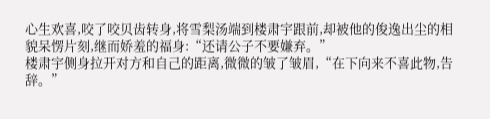心生欢喜,咬了咬贝齿转身,将雪梨汤端到楼肃宇跟前,却被他的俊逸出尘的相貌呆愣片刻,继而娇羞的福身:“还请公子不要嫌弃。”
楼肃宇侧身拉开对方和自己的距离,微微的皱了皱眉,“在下向来不喜此物,告辞。”